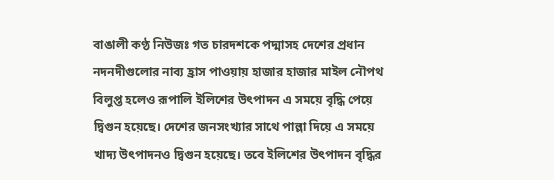বাঙালী কণ্ঠ নিউজঃ গত চারদশকে পদ্মাসহ দেশের প্রধান নদনদীগুলোর নাব্য হ্রাস পাওয়ায় হাজার হাজার মাইল নৌপথ বিলুপ্ত হলেও রূপালি ইলিশের উৎপাদন এ সময়ে বৃদ্ধি পেয়ে দ্বিগুন হয়েছে। দেশের জনসংখ্যার সাথে পাল্লা দিয়ে এ সময়ে খাদ্য উৎপাদনও দ্বিগুন হয়েছে। তবে ইলিশের উৎপাদন বৃদ্ধির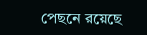পেছনে রয়েছে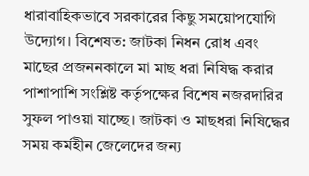ধারাবাহিকভাবে সরকারের কিছু সময়োপযোগি উদ্যোগ। বিশেষত: জাটকা নিধন রোধ এবং মাছের প্রজননকালে মা মাছ ধরা নিষিদ্ধ করার পাশাপাশি সংশ্লিষ্ট কর্তৃপক্ষের বিশেষ নজরদারির সুফল পাওয়া যাচ্ছে। জাটকা ও মাছধরা নিষিদ্ধের সময় কর্মহীন জেলেদের জন্য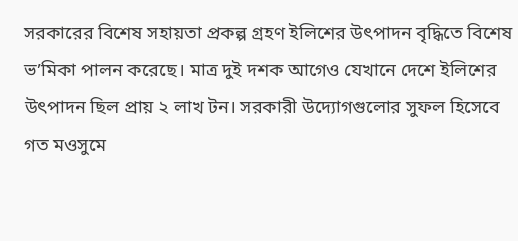সরকারের বিশেষ সহায়তা প্রকল্প গ্রহণ ইলিশের উৎপাদন বৃদ্ধিতে বিশেষ ভ’মিকা পালন করেছে। মাত্র দুই দশক আগেও যেখানে দেশে ইলিশের উৎপাদন ছিল প্রায় ২ লাখ টন। সরকারী উদ্যোগগুলোর সুফল হিসেবে গত মওসুমে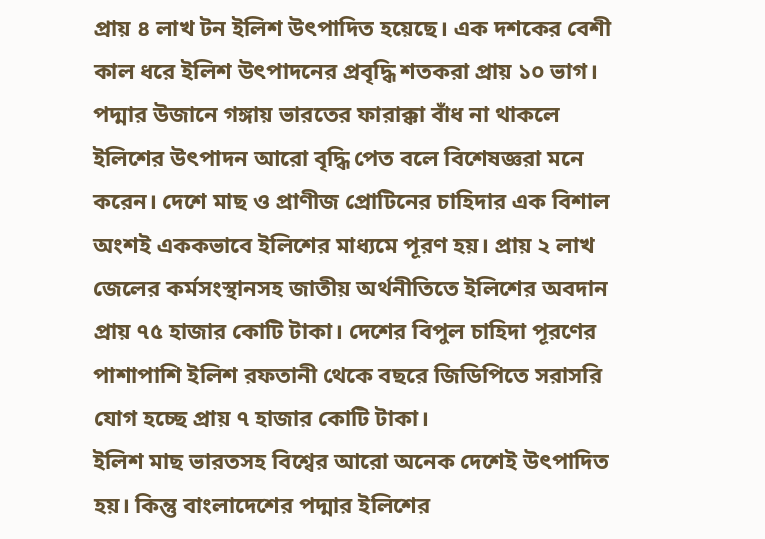প্রায় ৪ লাখ টন ইলিশ উৎপাদিত হয়েছে। এক দশকের বেশী কাল ধরে ইলিশ উৎপাদনের প্রবৃদ্ধি শতকরা প্রায় ১০ ভাগ। পদ্মার উজানে গঙ্গায় ভারতের ফারাক্কা বাঁধ না থাকলে ইলিশের উৎপাদন আরো বৃদ্ধি পেত বলে বিশেষজ্ঞরা মনে করেন। দেশে মাছ ও প্রাণীজ প্রোটিনের চাহিদার এক বিশাল অংশই এককভাবে ইলিশের মাধ্যমে পূরণ হয়। প্রায় ২ লাখ জেলের কর্মসংস্থানসহ জাতীয় অর্থনীতিতে ইলিশের অবদান প্রায় ৭৫ হাজার কোটি টাকা। দেশের বিপুল চাহিদা পূরণের পাশাপাশি ইলিশ রফতানী থেকে বছরে জিডিপিতে সরাসরি যোগ হচ্ছে প্রায় ৭ হাজার কোটি টাকা।
ইলিশ মাছ ভারতসহ বিশ্বের আরো অনেক দেশেই উৎপাদিত হয়। কিন্তু বাংলাদেশের পদ্মার ইলিশের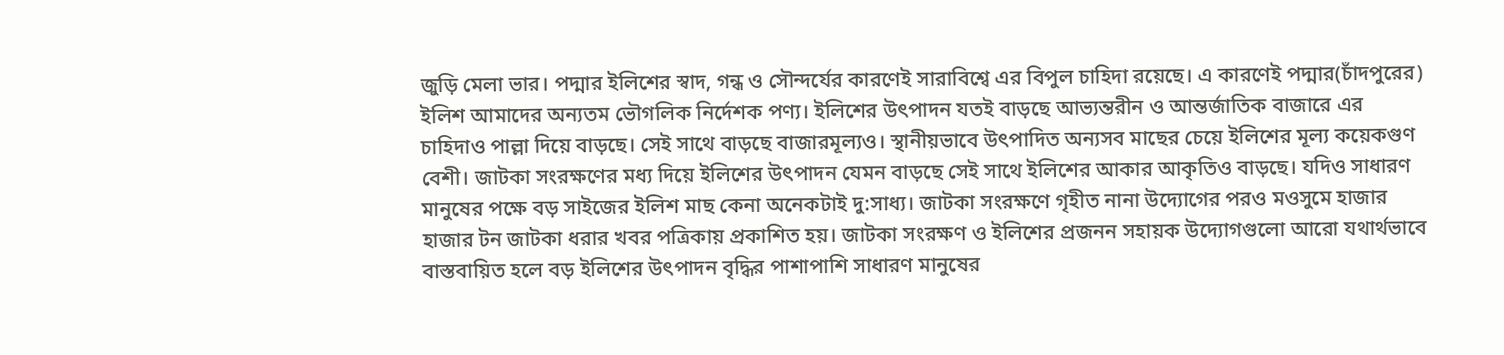জুড়ি মেলা ভার। পদ্মার ইলিশের স্বাদ, গন্ধ ও সৌন্দর্যের কারণেই সারাবিশ্বে এর বিপুল চাহিদা রয়েছে। এ কারণেই পদ্মার(চাঁদপুরের) ইলিশ আমাদের অন্যতম ভৌগলিক নির্দেশক পণ্য। ইলিশের উৎপাদন যতই বাড়ছে আভ্যন্তরীন ও আন্তর্জাতিক বাজারে এর চাহিদাও পাল্লা দিয়ে বাড়ছে। সেই সাথে বাড়ছে বাজারমূল্যও। স্থানীয়ভাবে উৎপাদিত অন্যসব মাছের চেয়ে ইলিশের মূল্য কয়েকগুণ বেশী। জাটকা সংরক্ষণের মধ্য দিয়ে ইলিশের উৎপাদন যেমন বাড়ছে সেই সাথে ইলিশের আকার আকৃতিও বাড়ছে। যদিও সাধারণ মানুষের পক্ষে বড় সাইজের ইলিশ মাছ কেনা অনেকটাই দু:সাধ্য। জাটকা সংরক্ষণে গৃহীত নানা উদ্যোগের পরও মওসুমে হাজার হাজার টন জাটকা ধরার খবর পত্রিকায় প্রকাশিত হয়। জাটকা সংরক্ষণ ও ইলিশের প্রজনন সহায়ক উদ্যোগগুলো আরো যথার্থভাবে বাস্তবায়িত হলে বড় ইলিশের উৎপাদন বৃদ্ধির পাশাপাশি সাধারণ মানুষের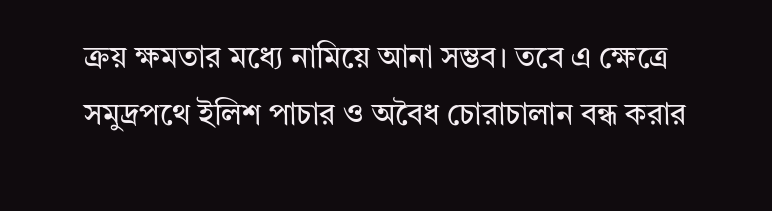ক্রয় ক্ষমতার মধ্যে নামিয়ে আনা সম্ভব। তবে এ ক্ষেত্রে সমুদ্রপথে ইলিশ পাচার ও অবৈধ চোরাচালান বন্ধ করার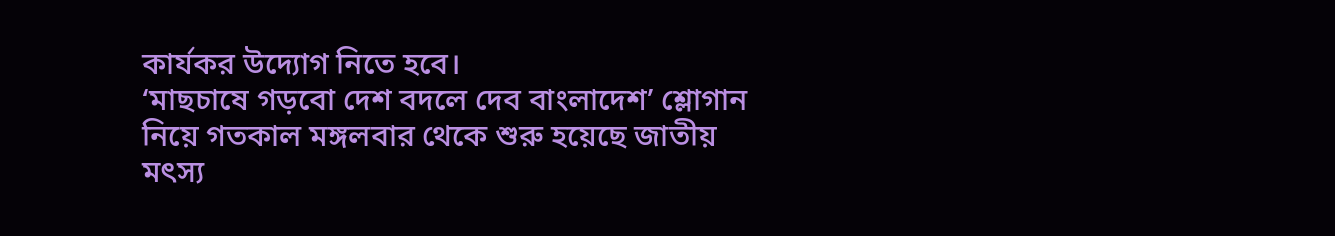কার্যকর উদ্যোগ নিতে হবে।
‘মাছচাষে গড়বো দেশ বদলে দেব বাংলাদেশ’ শ্লোগান নিয়ে গতকাল মঙ্গলবার থেকে শুরু হয়েছে জাতীয় মৎস্য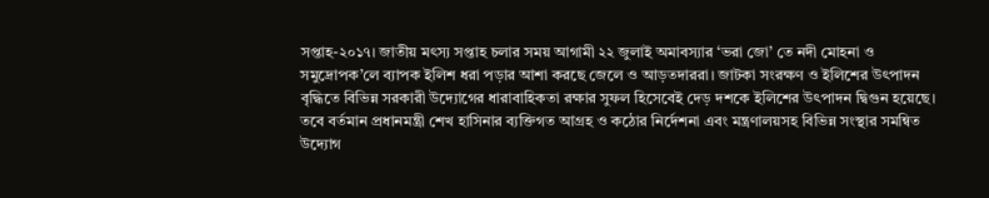সপ্তাহ-২০১৭। জাতীয় মৎস্য সপ্তাহ চলার সময় আগামী ২২ জুলাই অমাবস্যার ‘ভরা জো’ তে নদী মোহনা ও সমুদ্রোপক’লে ব্যাপক ইলিশ ধরা পড়ার আশা করছে জেলে ও আড়তদাররা। জাটকা সংরক্ষণ ও ইলিশের উৎপাদন বৃদ্ধিতে বিভিন্ন সরকারী উদ্যোগের ধারাবাহিকতা রক্ষার সুফল হিসেবেই দেড় দশকে ইলিশের উৎপাদন দ্বিগুন হয়েছে। তবে বর্তমান প্রধানমন্ত্রী শেখ হাসিনার ব্যক্তিগত আগ্রহ ও কঠোর নির্দেশনা এবং মন্ত্রণালয়সহ বিভিন্ন সংস্থার সমন্বিত উদ্যোগ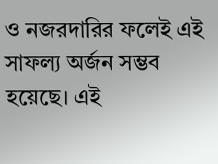ও নজরদারির ফলেই এই সাফল্য অর্জন সম্ভব হয়েছে। এই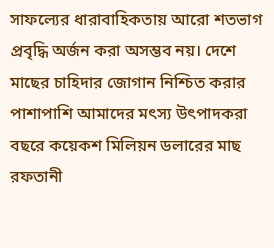সাফল্যের ধারাবাহিকতায় আরো শতভাগ প্রবৃদ্ধি অর্জন করা অসম্ভব নয়। দেশে মাছের চাহিদার জোগান নিশ্চিত করার পাশাপাশি আমাদের মৎস্য উৎপাদকরা বছরে কয়েকশ মিলিয়ন ডলারের মাছ রফতানী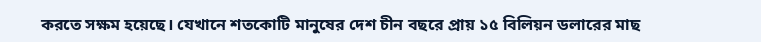করতে সক্ষম হয়েছে। যেখানে শতকোটি মানুষের দেশ চীন বছরে প্রায় ১৫ বিলিয়ন ডলারের মাছ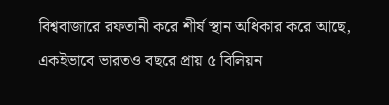বিশ্ববাজারে রফতানী করে শীর্ষ স্থান অধিকার করে আছে, একইভাবে ভারতও বছরে প্রায় ৫ বিলিয়ন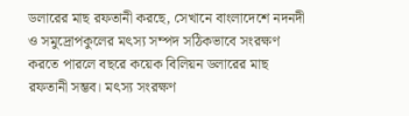ডলারের মাছ রফতানী করছে, সেখানে বাংলাদেশে নদনদী ও সমুদ্রোপকুলের মৎস্য সম্পদ সঠিকভাবে সংরক্ষণ করতে পারলে বছরে কয়েক বিলিয়ন ডলারের মাছ রফতানী সম্ভব। মৎস্য সংরক্ষণ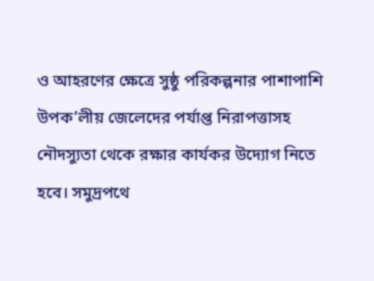ও আহরণের ক্ষেত্রে সুষ্ঠু পরিকল্পনার পাশাপাশি উপক’লীয় জেলেদের পর্যাপ্ত নিরাপত্তাসহ নৌদস্যুতা থেকে রক্ষার কার্যকর উদ্যোগ নিতে হবে। সমুদ্রপথে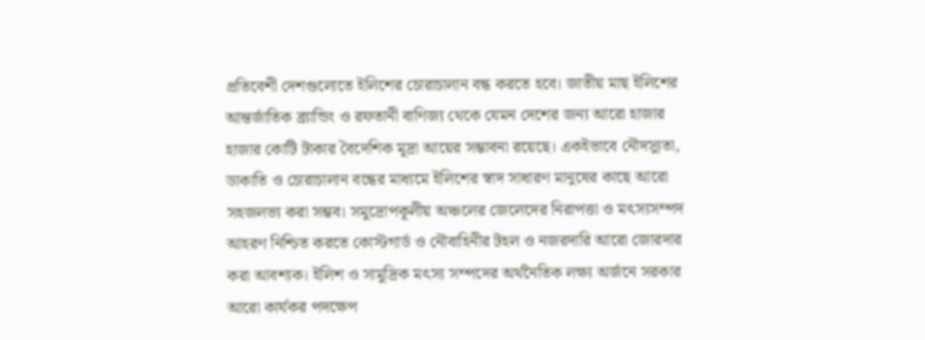প্রতিবেশী দেশগুলোতে ইলিশের চোরাচালান বন্ধ করতে হবে। জাতীয় মাছ ইলিশের আন্তর্জাতিক ব্র্যান্ডিং ও রফতানী বাণিজ্য থেকে যেমন দেশের জন্য আরো হাজার হাজার কোটি টাকার বৈদেশিক মূদ্রা আয়ের সম্ভাবনা রয়েছে। একইভাবে নৌদস্যুতা, ডাকাতি ও চোরাচালান বন্ধের মাধ্যমে ইলিশের স্বাদ সাধারণ মানুষের কাছে আরো সহজলভ্য করা সম্ভব। সমুদ্রোপকূলীয় অঞ্চলের জেলেদের নিরাপত্তা ও মৎস্যসম্পদ আহরণ নিশ্চিত করতে কোস্টগার্ড ও নৌবাহিনীর টহল ও নজরদারি আরো জোরদার করা আবশ্যক। ইলিশ ও সামুদ্রিক মৎস্য সম্পদের অর্থনৈতিক লক্ষ্য অর্জনে সরকার আরো কার্যকর পদক্ষেপ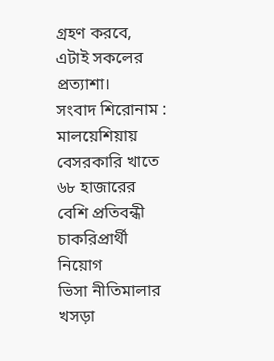গ্রহণ করবে, এটাই সকলের প্রত্যাশা।
সংবাদ শিরোনাম :
মালয়েশিয়ায় বেসরকারি খাতে ৬৮ হাজারের বেশি প্রতিবন্ধী চাকরিপ্রার্থী নিয়োগ
ভিসা নীতিমালার খসড়া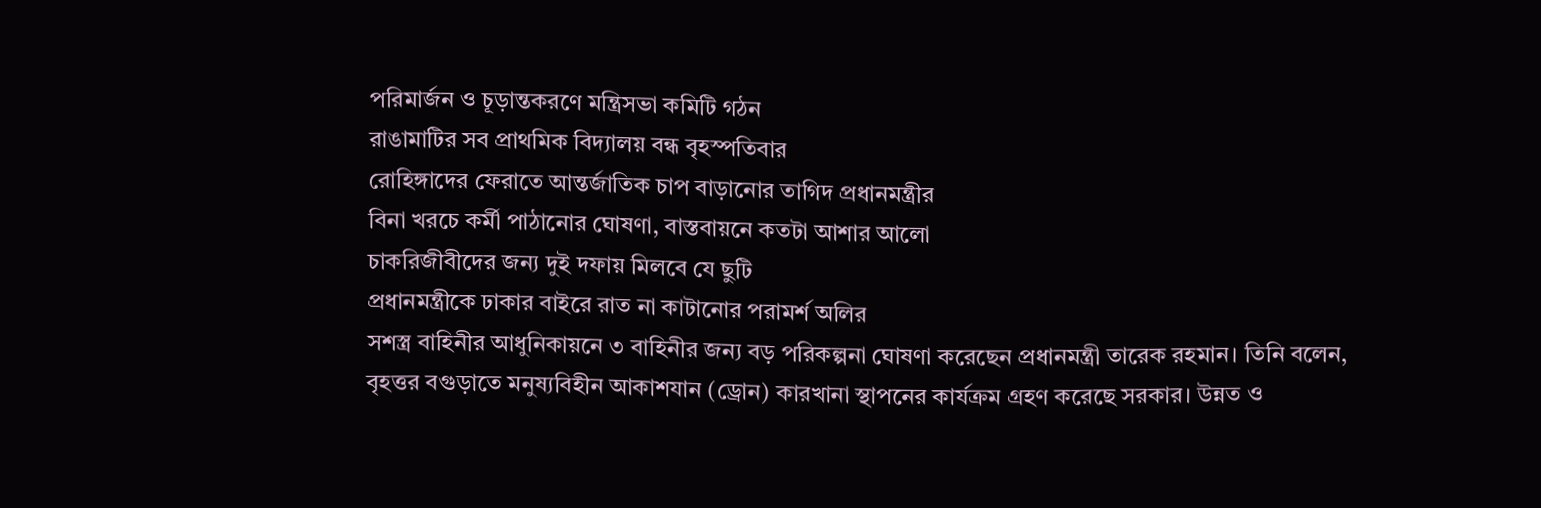পরিমার্জন ও চূড়ান্তকরণে মন্ত্রিসভা কমিটি গঠন
রাঙামাটির সব প্রাথমিক বিদ্যালয় বন্ধ বৃহস্পতিবার
রোহিঙ্গাদের ফেরাতে আন্তর্জাতিক চাপ বাড়ানোর তাগিদ প্রধানমন্ত্রীর
বিনা খরচে কর্মী পাঠানোর ঘোষণা, বাস্তবায়নে কতটা আশার আলো
চাকরিজীবীদের জন্য দুই দফায় মিলবে যে ছুটি
প্রধানমন্ত্রীকে ঢাকার বাইরে রাত না কাটানোর পরামর্শ অলির
সশস্ত্র বাহিনীর আধুনিকায়নে ৩ বাহিনীর জন্য বড় পরিকল্পনা ঘোষণা করেছেন প্রধানমন্ত্রী তারেক রহমান। তিনি বলেন, বৃহত্তর বগুড়াতে মনুষ্যবিহীন আকাশযান (ড্রোন) কারখানা স্থাপনের কার্যক্রম গ্রহণ করেছে সরকার। উন্নত ও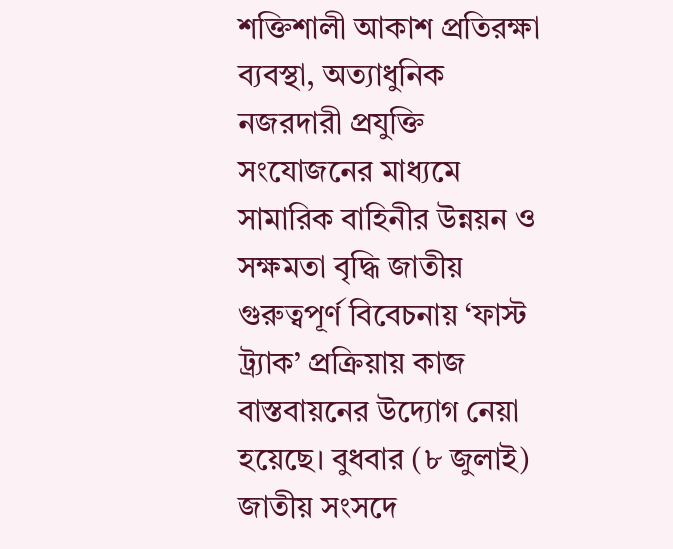শক্তিশালী আকাশ প্রতিরক্ষা ব্যবস্থা, অত্যাধুনিক নজরদারী প্রযুক্তি সংযোজনের মাধ্যমে সামারিক বাহিনীর উন্নয়ন ও সক্ষমতা বৃদ্ধি জাতীয় গুরুত্বপূর্ণ বিবেচনায় ‘ফাস্ট ট্র্যাক’ প্রক্রিয়ায় কাজ বাস্তবায়নের উদ্যোগ নেয়া হয়েছে। বুধবার (৮ জুলাই) জাতীয় সংসদে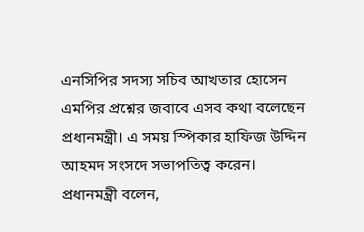এনসিপির সদস্য সচিব আখতার হোসেন এমপির প্রশ্নের জবাবে এসব কথা বলেছেন প্রধানমন্ত্রী। এ সময় স্পিকার হাফিজ উদ্দিন আহমদ সংসদে সভাপতিত্ব করেন। প্রধানমন্ত্রী বলেন,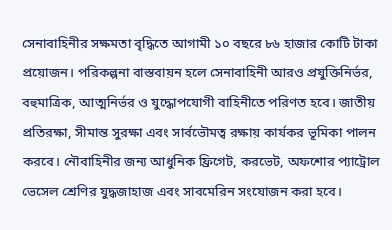সেনাবাহিনীর সক্ষমতা বৃদ্ধিতে আগামী ১০ বছরে ৮৬ হাজার কোটি টাকা প্রয়োজন। পরিকল্পনা বাস্তবায়ন হলে সেনাবাহিনী আরও প্রযুক্তিনির্ভর, বহুমাত্রিক, আত্মনির্ভর ও যুদ্ধোপযোগী বাহিনীতে পরিণত হবে। জাতীয় প্রতিরক্ষা, সীমান্ত সুরক্ষা এবং সার্বভৌমত্ব রক্ষায় কার্যকর ভূমিকা পালন করবে। নৌবাহিনীর জন্য আধুনিক ফ্রিগেট, করভেট, অফশোর প্যাট্রোল ভেসেল শ্রেণির যুদ্ধজাহাজ এবং সাবমেরিন সংযোজন করা হবে।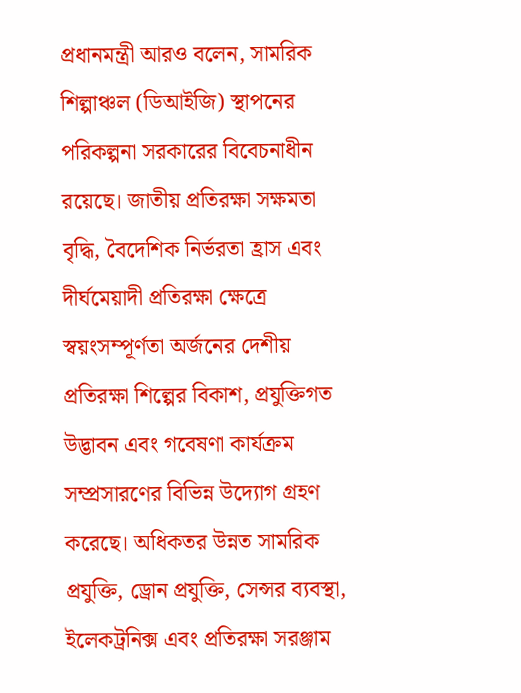প্রধানমন্ত্রী আরও বলেন, সামরিক শিল্পাঞ্চল (ডিআইজি) স্থাপনের পরিকল্পনা সরকারের বিবেচনাধীন রয়েছে। জাতীয় প্রতিরক্ষা সক্ষমতা বৃদ্ধি, বৈদেশিক নির্ভরতা হ্রাস এবং দীর্ঘমেয়াদী প্রতিরক্ষা ক্ষেত্রে স্বয়ংসম্পূর্ণতা অর্জনের দেশীয় প্রতিরক্ষা শিল্পের বিকাশ, প্রযুক্তিগত উদ্ভাবন এবং গবেষণা কার্যক্রম সম্প্রসারণের বিভিন্ন উদ্যোগ গ্রহণ করেছে। অধিকতর উন্নত সামরিক প্রযুক্তি, ড্রোন প্রযুক্তি, সেন্সর ব্যবস্থা, ইলেকট্রনিক্স এবং প্রতিরক্ষা সরঞ্জাম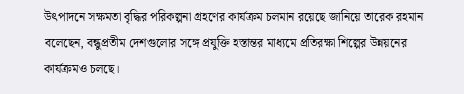উৎপাদনে সক্ষমতা বৃদ্ধির পরিকল্পনা গ্রহণের কার্যক্রম চলমান রয়েছে জানিয়ে তারেক রহমান বলেছেন, বন্ধুপ্রতীম দেশগুলোর সঙ্গে প্রযুক্তি হস্তান্তর মাধ্যমে প্রতিরক্ষা শিল্পের উন্নয়নের কার্যক্রমও চলছে।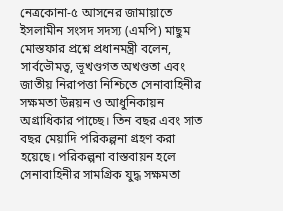নেত্রকোনা-৫ আসনের জামায়াতে ইসলামীন সংসদ সদস্য (এমপি) মাছুম মোস্তফার প্রশ্নে প্রধানমন্ত্রী বলেন, সার্বভৌমত্ব, ভূখণ্ডগত অখণ্ডতা এবং জাতীয় নিরাপত্তা নিশ্চিতে সেনাবাহিনীর সক্ষমতা উন্নয়ন ও আধুনিকায়ন অগ্রাধিকার পাচ্ছে। তিন বছর এবং সাত বছর মেয়াদি পরিকল্পনা গ্রহণ করা হয়েছে। পরিকল্পনা বাস্তবায়ন হলে সেনাবাহিনীর সামগ্রিক যুদ্ধ সক্ষমতা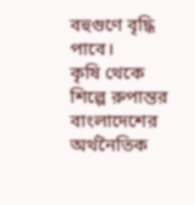বহুগুণে বৃদ্ধি পাবে।
কৃষি থেকে শিল্পে রুপান্তর বাংলাদেশের অর্থনৈতিক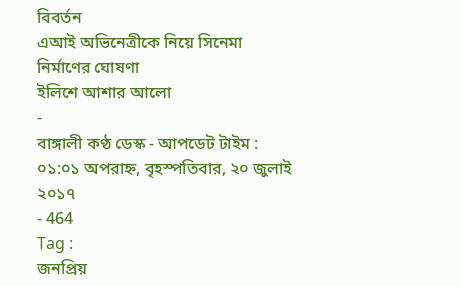বিবর্তন
এআই অভিনেত্রীকে নিয়ে সিনেমা নির্মাণের ঘোষণা
ইলিশে আশার আলো
-
বাঙ্গালী কণ্ঠ ডেস্ক - আপডেট টাইম : ০১:০১ অপরাহ্ন, বৃহস্পতিবার, ২০ জুলাই ২০১৭
- 464
Tag :
জনপ্রিয়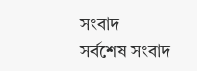সংবাদ
সর্বশেষ সংবাদ